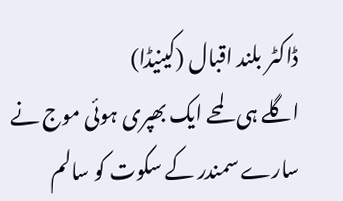ڈاکٹر بلند اقبال (کینیڈا)
اگلے ہی لمحے ایک بھپری ہوئی موج نے سارے سمندر کے سکوت کو سالم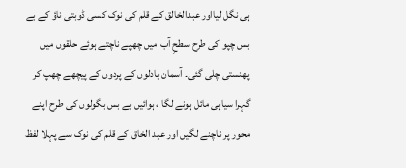ہی نگل لیااور عبدالخالق کے قلم کی نوک کسی ڈوبتی ناؤ کے بے بس چپو کی طرح سطحِ آب میں چھپے ناچتے ہوئے حلقوں میں پھنستی چلی گئی۔ آسمان بادلوں کے پردوں کے پیچھے چھپ کر گہرا سیاہی مائل ہونے لگا ، ہوائیں بے بس بگولوں کی طرح اپنے محور پر ناچنے لگیں اور عبد الخاق کے قلم کی نوک سے پہلا لفظ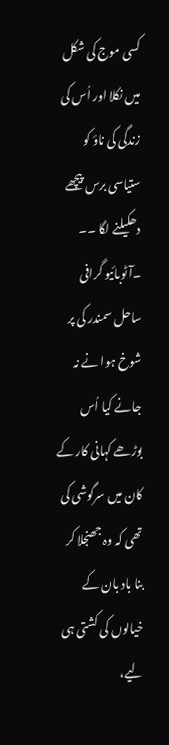کسی موج کی شکل میں نکلا اور اُس کی زندگی کی ناؤ کو ستیاسی برس پیچھے دھکیلنے لگا ۔۔ ۔آٹوبائیو گرافی
ساحل سمندر کی پر شوخ ہوا نے نہ جانے کیا اُس بوڑھے کہانی کار کے کان میں سرگوشی کی تھی کہ وہ جھنجلا کر بنا باد بان کے خیالوں کی کشتی ہی لیے،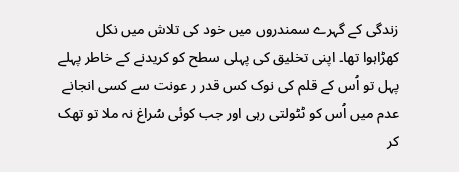زندگی کے گہرے سمندروں میں خود کی تلاش میں نکل کھڑاہوا تھا۔ اپنی تخلیق کی پہلی سطح کو کریدنے کے خاطر پہلے پہل تو اُس کے قلم کی نوک کس قدر ر عونت سے کسی انجانے عدم میں اُس کو ٹٹولتی رہی اور جب کوئی سُراغ نہ ملا تو تھک کر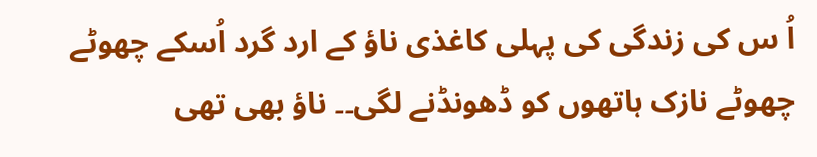اُ س کی زندگی کی پہلی کاغذی ناؤ کے ارد گرد اُسکے چھوٹے چھوٹے نازک ہاتھوں کو ڈھونڈنے لگی۔۔ ناؤ بھی تھی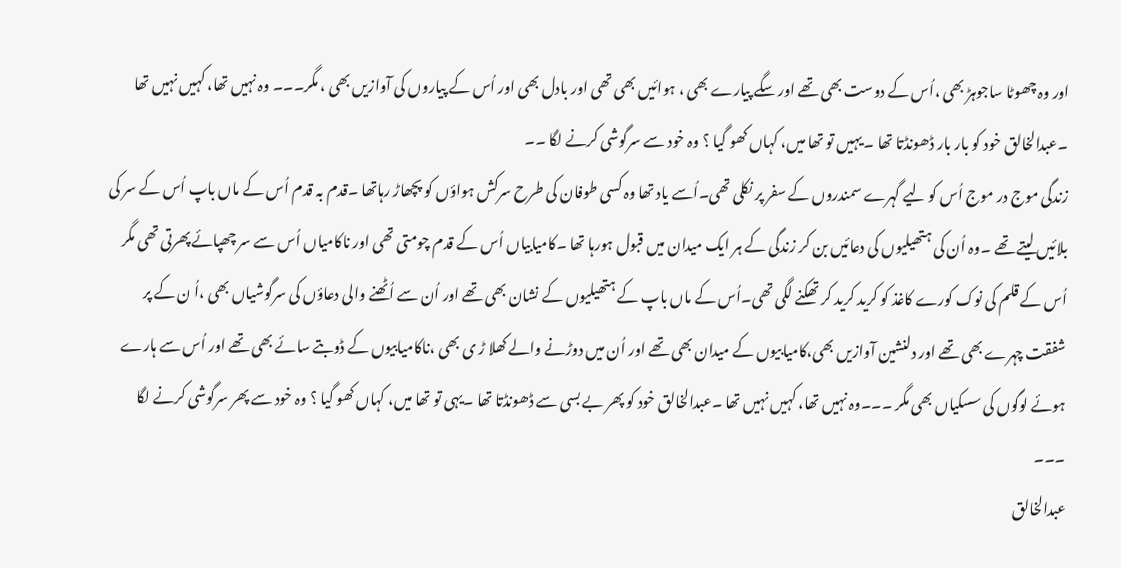اور وہ چھوٹا ساجوہڑ بھی ،اُس کے دوست بھی تھے اور سگے پیارے بھی ، ہوائیں بھی تھی اور بادل بھی اور اُس کے پیاروں کی آوازیں بھی ، مگر۔۔۔ وہ نہیں تھا، کہیں نہیں تھا ۔عبدالخالق خود کو بار بار ڈھونڈتا تھا ۔ یہیں تو تھا میں، کہاں کھو گیا ؟ وہ خود سے سرگوشی کرنے لگا ۔۔
زندگی موج در موج اُس کو لیے گہرے سمندروں کے سفر پر نکلی تھی۔اُسے یاد تھا وہ کسی طوفان کی طرح سرکش ہواؤں کو پچھاڑ رہاتھا ۔قدم بہ قدم اُس کے ماں باپ اُس کے سر کی بلائیں لیتے تھے ۔وہ اُن کی ہتھیلیوں کی دعائیں بن کر زندگی کے ہر ایک میدان میں قبول ہورہا تھا ۔کامیابیاں اُس کے قدم چومتی تھی اور ناکامیاں اُس سے سر چھپائے پھرتی تھی مگر اُس کے قلم کی نوک کورے کاغذ کو کرید کرید کر تھکنے لگی تھی۔اُس کے ماں باپ کے ہتھیلیوں کے نشان بھی تھے اور اُن سے اُٹھنے والی دعاؤں کی سرگوشیاں بھی ،اُ ن کے پر شفقت چہرے بھی تھے اور دلنشین آوازیں بھی،کامیابیوں کے میدان بھی تھے اور اُن میں دوڑنے والے کھلا ڑ ی بھی ،ناکامیابیوں کے ڈوبتے سائے بھی تھے اور اُس سے ہارے ہوئے لوگوں کی سسکیاں بھی مگر ۔۔۔وہ نہیں تھا، کہیں نہیں تھا ۔عبدالخالق خود کو پھر بے بسی سے ڈھونڈتا تھا ۔یہی تو تھا میں، کہاں کھو گیا ؟ وہ خود سے پھر سرگوشی کرنے لگا ۔۔۔
عبدالخالق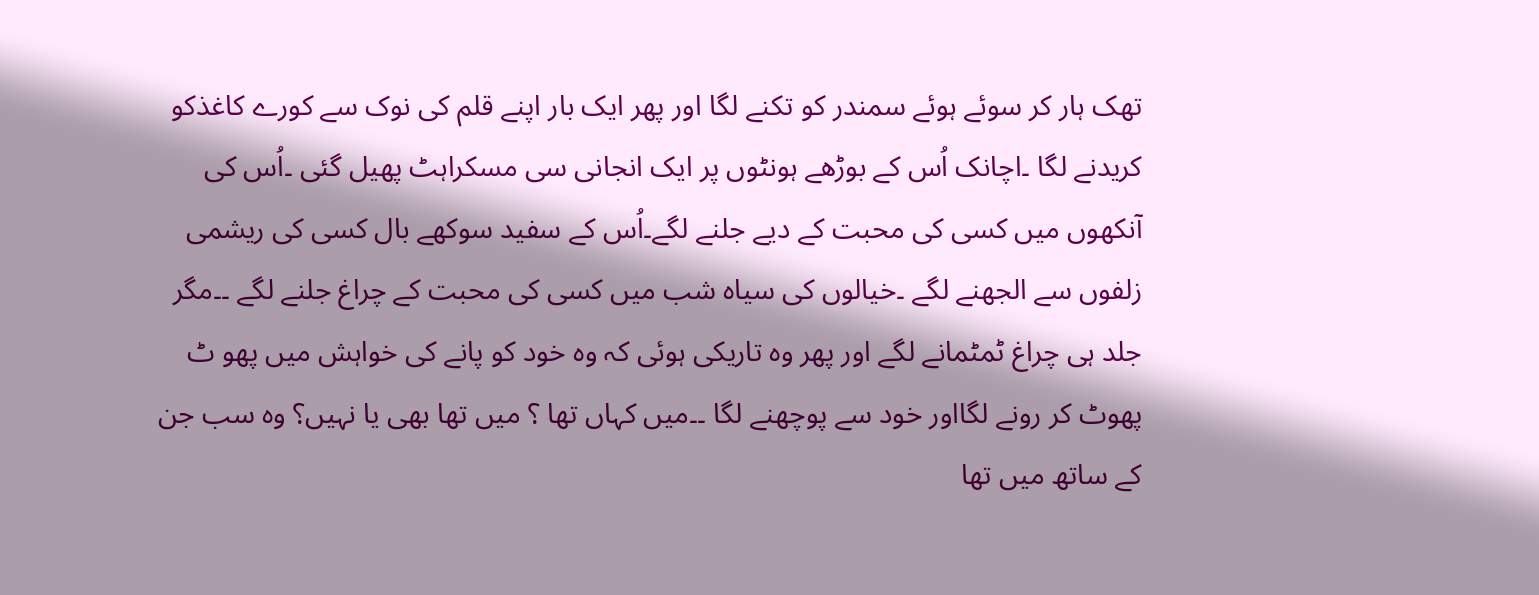تھک ہار کر سوئے ہوئے سمندر کو تکنے لگا اور پھر ایک بار اپنے قلم کی نوک سے کورے کاغذکو کریدنے لگا ۔اچانک اُس کے بوڑھے ہونٹوں پر ایک انجانی سی مسکراہٹ پھیل گئی ۔اُس کی آنکھوں میں کسی کی محبت کے دیے جلنے لگے۔اُس کے سفید سوکھے بال کسی کی ریشمی زلفوں سے الجھنے لگے ۔خیالوں کی سیاہ شب میں کسی کی محبت کے چراغ جلنے لگے ۔۔مگر جلد ہی چراغ ٹمٹمانے لگے اور پھر وہ تاریکی ہوئی کہ وہ خود کو پانے کی خواہش میں پھو ٹ پھوٹ کر رونے لگااور خود سے پوچھنے لگا ۔۔میں کہاں تھا ؟ میں تھا بھی یا نہیں؟ وہ سب جن کے ساتھ میں تھا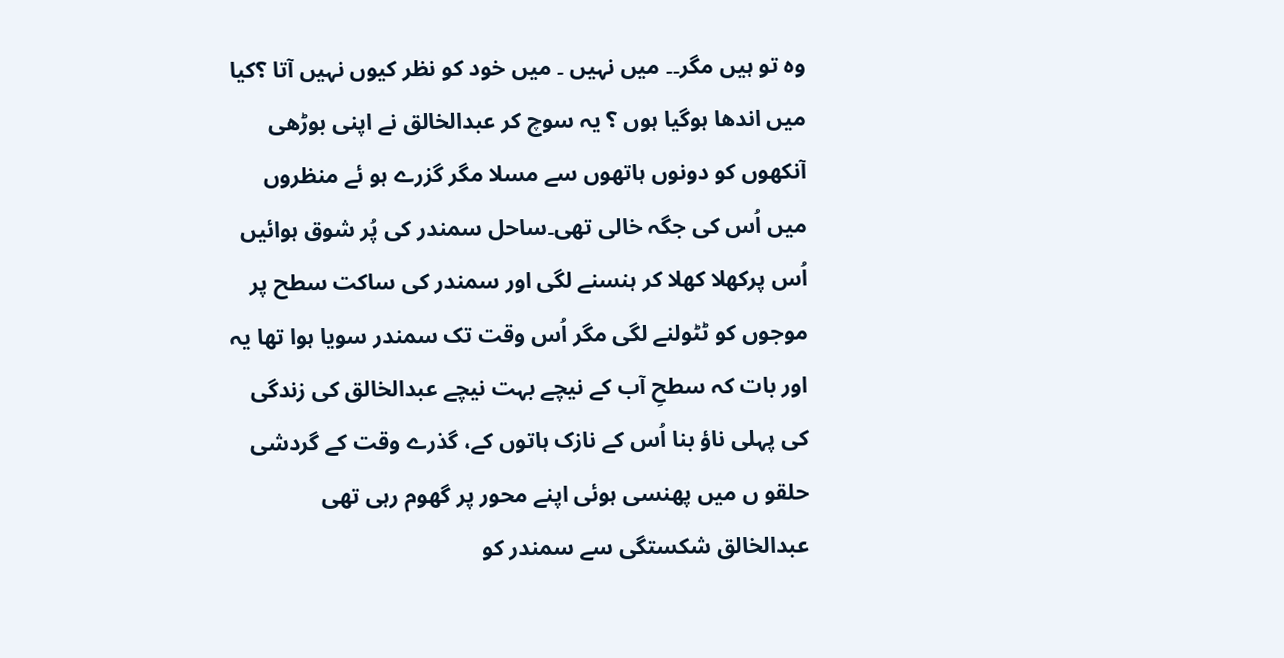وہ تو ہیں مگر۔۔ میں نہیں ۔ میں خود کو نظر کیوں نہیں آتا ؟کیا میں اندھا ہوگیا ہوں ؟ یہ سوچ کر عبدالخالق نے اپنی بوڑھی آنکھوں کو دونوں ہاتھوں سے مسلا مگر گزرے ہو ئے منظروں میں اُس کی جگہ خالی تھی۔ساحل سمندر کی پُر شوق ہوائیں اُس پرکھلا کھلا کر ہنسنے لگی اور سمندر کی ساکت سطح پر موجوں کو ٹٹولنے لگی مگر اُس وقت تک سمندر سویا ہوا تھا یہ اور بات کہ سطحِ آب کے نیچے بہت نیچے عبدالخالق کی زندگی کی پہلی ناؤ بنا اُس کے نازک ہاتوں کے، گذرے وقت کے گردشی حلقو ں میں پھنسی ہوئی اپنے محور پر گھوم رہی تھی
عبدالخالق شکستگی سے سمندر کو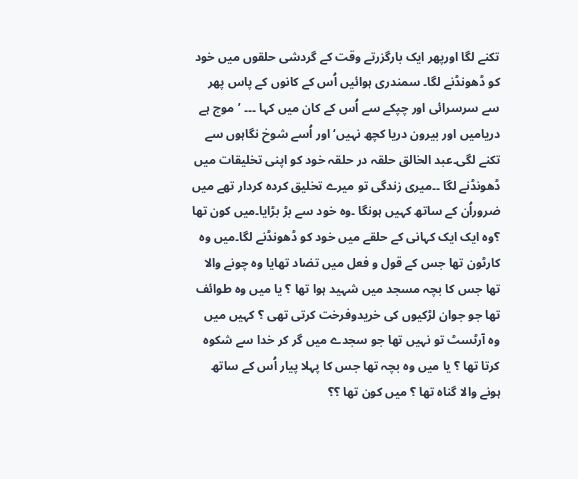تکنے لگا اورپھر ایک بارگزرتے وقت کے گردشی حلقوں میں خود کو ڈھونڈنے لگا۔ سمندری ہوائیں اُس کے کانوں کے پاس پھر سے سرسرائی اور چپکے سے اُس کے کان میں کہا ۔۔۔ ’موج ہے دریامیں اور بیرون دریا کچھ نہیں‘ اور اُسے شوخ نگاہوں سے تکنے لگی۔عبد الخالق حلقہ در حلقہ خود کو اپنی تخلیقات میں ڈھونڈنے لگا ۔۔میری زندگی تو میرے تخلیق کردہ کردار تھے میں ضروراُن کے ساتھ کہیں ہونگا ۔وہ خود سے بڑ بڑایا۔میں کون تھا ؟وہ ایک ایک کہانی کے حلقے میں خود کو ڈھونڈنے لگا۔میں وہ کارٹون تھا جس کے قول و فعل میں تضاد تھایا وہ چونے والا تھا جس کا بچہ مسجد میں شہید ہوا تھا ؟ یا میں وہ طوائف تھا جو جوان لڑکیوں کی خریدوفرخت کرتی تھی ؟ کہیں میں وہ آرٹسٹ تو نہیں تھا جو سجدے میں گر کر خدا سے شکوہ کرتا تھا ؟ یا میں وہ بچہ تھا جس کا پہلا پیار اُس کے ساتھ ہونے والا گناہ تھا ؟ میں کون تھا ؟؟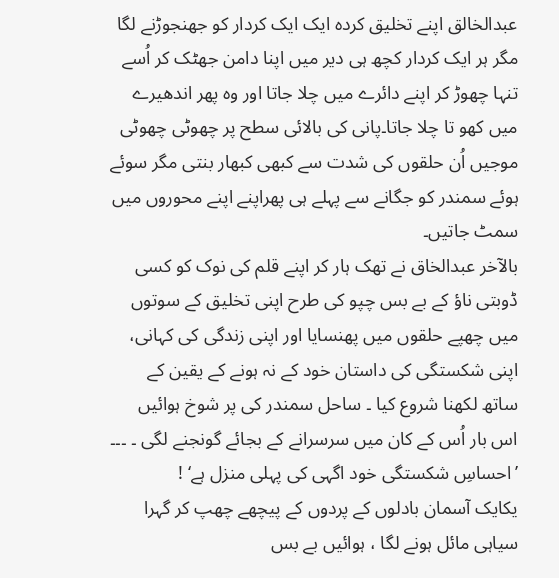عبدالخالق اپنے تخلیق کردہ ایک ایک کردار کو جھنجوڑنے لگا مگر ہر ایک کردار کچھ ہی دیر میں اپنا دامن جھٹک کر اُسے تنہا چھوڑ کر اپنے دائرے میں چلا جاتا اور وہ پھر اندھیرے میں کھو تا چلا جاتا۔پانی کی بالائی سطح پر چھوٹی چھوٹی موجیں اُن حلقوں کی شدت سے کبھی کبھار بنتی مگر سوئے ہوئے سمندر کو جگانے سے پہلے ہی پھراپنے اپنے محوروں میں سمٹ جاتیں۔
بالآخر عبدالخاق نے تھک ہار کر اپنے قلم کی نوک کو کسی ڈوبتی ناؤ کے بے بس چپو کی طرح اپنی تخلیق کے سوتوں میں چھپے حلقوں میں پھنسایا اور اپنی زندگی کی کہانی، اپنی شکستگی کی داستان خود کے نہ ہونے کے یقین کے ساتھ لکھنا شروع کیا ۔ ساحل سمندر کی پر شوخ ہوائیں اس بار اُس کے کان میں سرسرانے کے بجائے گونجنے لگی ۔ ۔۔۔ ’احساسِ شکستگی خود اگہی کی پہلی منزل ہے‘ !
یکایک آسمان بادلوں کے پردوں کے پیچھے چھپ کر گہرا سیاہی مائل ہونے لگا ، ہوائیں بے بس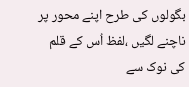بگولوں کی طرح اپنے محور پر ناچنے لگیں ،لفظ اُس کے قلم کی نوک سے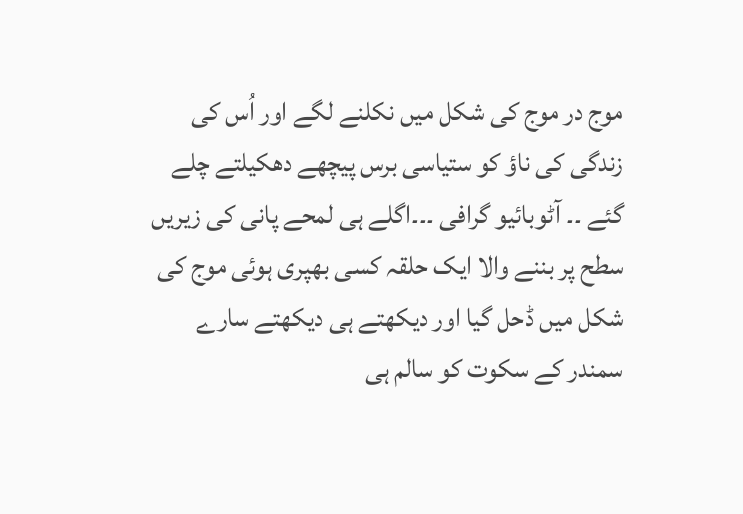موج در موج کی شکل میں نکلنے لگے اور اُس کی زندگی کی ناؤ کو ستیاسی برس پیچھے دھکیلتے چلے گئے ۔۔ آٹوبائیو گرافی ۔۔۔اگلے ہی لمحے پانی کی زیریں سطح پر بننے والا ایک حلقہ کسی بھپری ہوئی موج کی شکل میں ڈحل گیا اور دیکھتے ہی دیکھتے سارے سمندر کے سکوت کو سالم ہی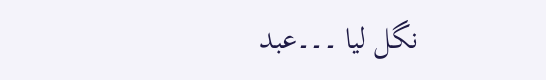نگل لیا ۔۔۔عبد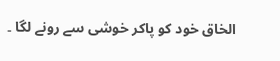الخاق خود کو پاکر خوشی سے رونے لگا ۔